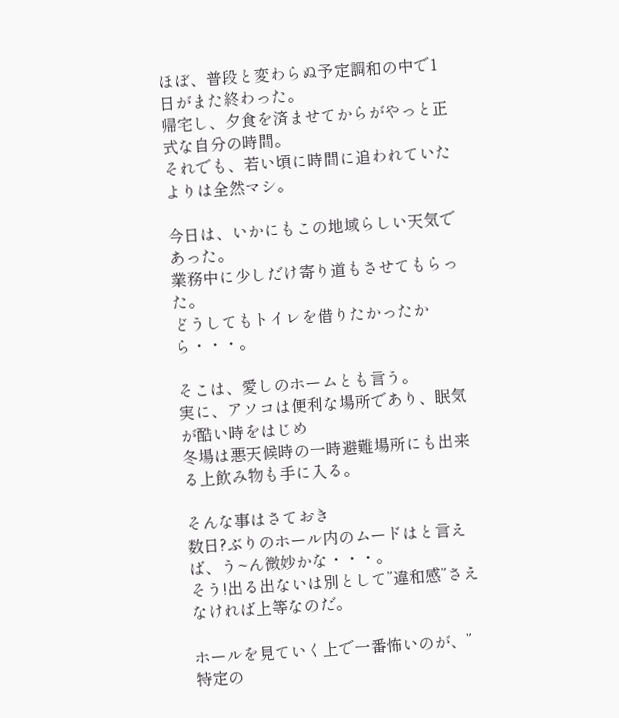ほぼ、普段と変わらぬ予定調和の中で1日がまた終わった。
帰宅し、夕食を済ませてからがやっと正式な自分の時間。
それでも、若い頃に時間に追われていたよりは全然マシ。

今日は、いかにもこの地域らしい天気であった。
業務中に少しだけ寄り道もさせてもらった。
どうしてもトイレを借りたかったから・・・。

そこは、愛しのホームとも言う。
実に、アソコは便利な場所であり、眠気が酷い時をはじめ
冬場は悪天候時の一時避難場所にも出来る上飲み物も手に入る。

そんな事はさておき
数日?ぶりのホール内のムードはと言えば、う~ん微妙かな・・・。
そう!出る出ないは別として”違和感”さえなければ上等なのだ。

ホールを見ていく上で一番怖いのが、”特定の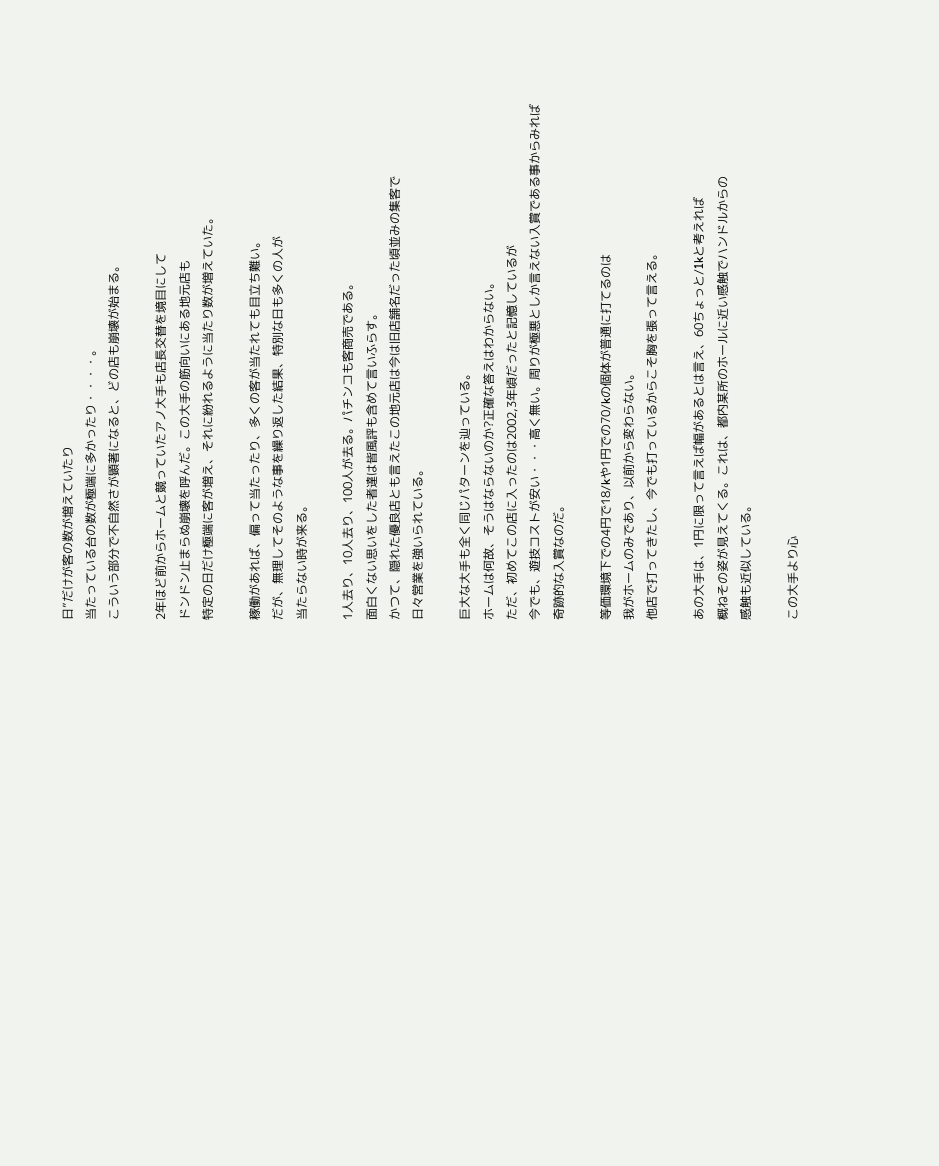日”だけが客の数が増えていたり
当たっている台の数が極端に多かったり・・・・。
こういう部分で不自然さが顕著になると、どの店も崩壊が始まる。

2年ほど前からホームと競っていたアノ大手も店長交替を境目にして
ドンドン止まらぬ崩壊を呼んだ。この大手の筋向いにある地元店も
特定の日だけ極端に客が増え、それに紛れるように当たり数が増えていた。

稼働があれば、偏って当たったり、多くの客が当たれても目立ち難い。
だが、無理してそのような事を繰り返した結果、特別な日も多くの人が
当たらない時が来る。

1人去り、10人去り、100人が去る。パチンコも客商売である。
面白くない思いをした者達は皆風評も含めて言いふらす。
かつて、隠れた優良店とも言えたこの地元店は今は旧店舗名だった頃並みの集客で
日々営業を強いられている。

巨大な大手も全く同じパターンを辿っている。
ホームは何故、そうはならないのか?正確な答えはわからない。
ただ、初めてこの店に入ったのは2002,3年頃だったと記憶しているが
今でも、遊技コストが安い・・・高く無い。周りが極悪としか言えない入賞である事からみれば
奇跡的な入賞なのだ。

等価環境下での4円で18/kや1円での70/kの個体が普通に打てるのは
我がホームのみであり、以前から変わらない。
他店で打ってきたし、今でも打っているからこそ胸を張って言える。

あの大手は、1円に限って言えば幅があるとは言え、60ちょっと/1kと考えれば
概ねその姿が見えてくる。これは、都内某所のホールに近い感触でハンドルからの
感触も近似している。

この大手より心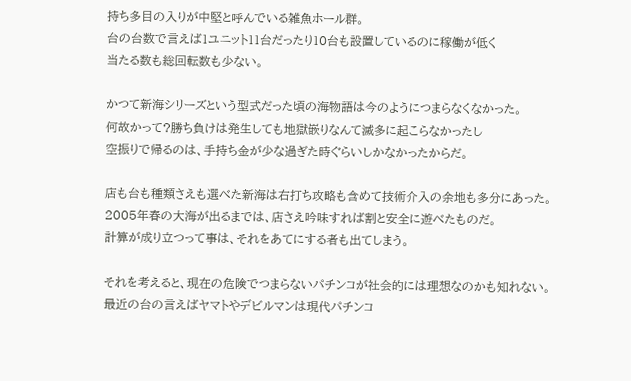持ち多目の入りが中堅と呼んでいる雑魚ホール群。
台の台数で言えば1ユニット11台だったり10台も設置しているのに稼働が低く
当たる数も総回転数も少ない。

かつて新海シリーズという型式だった頃の海物語は今のようにつまらなくなかった。
何故かって?勝ち負けは発生しても地獄嵌りなんて滅多に起こらなかったし
空振りで帰るのは、手持ち金が少な過ぎた時ぐらいしかなかったからだ。

店も台も種類さえも選べた新海は右打ち攻略も含めて技術介入の余地も多分にあった。
2005年春の大海が出るまでは、店さえ吟味すれば割と安全に遊べたものだ。
計算が成り立つって事は、それをあてにする者も出てしまう。

それを考えると、現在の危険でつまらないパチンコが社会的には理想なのかも知れない。
最近の台の言えばヤマトやデビルマンは現代パチンコ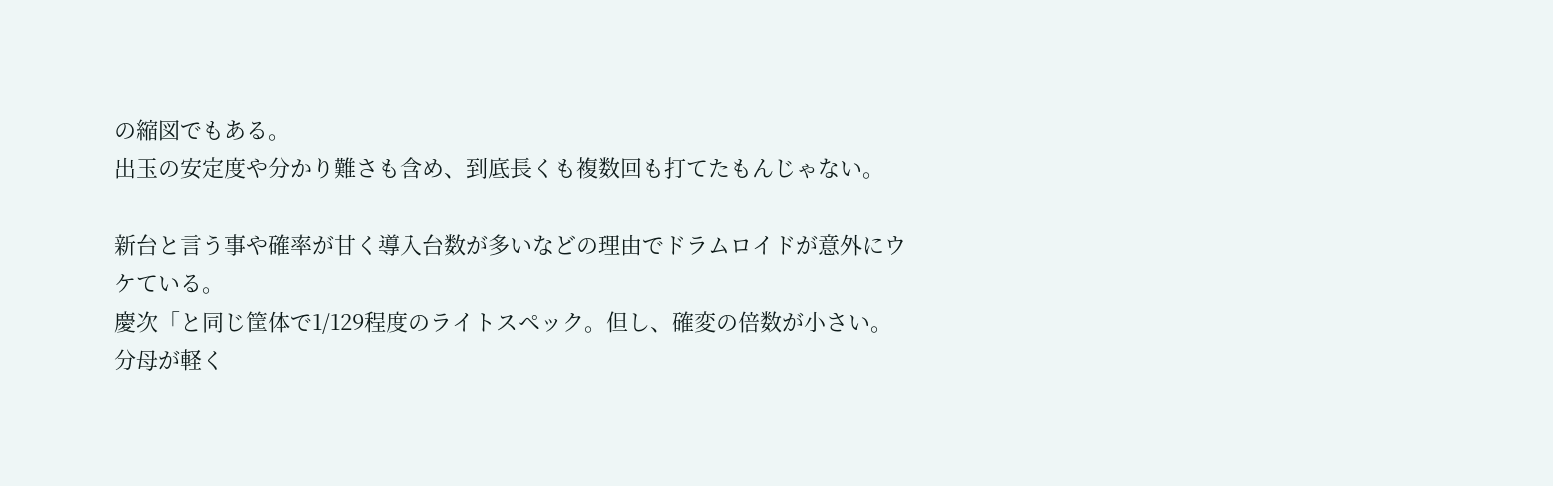の縮図でもある。
出玉の安定度や分かり難さも含め、到底長くも複数回も打てたもんじゃない。

新台と言う事や確率が甘く導入台数が多いなどの理由でドラムロイドが意外にウケている。
慶次「と同じ筐体で1/129程度のライトスペック。但し、確変の倍数が小さい。
分母が軽く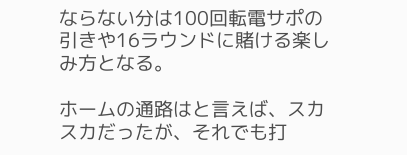ならない分は100回転電サポの引きや16ラウンドに賭ける楽しみ方となる。

ホームの通路はと言えば、スカスカだったが、それでも打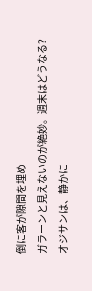倒に客が隙間を埋め
ガラーンと見えないのが絶妙。週末はどうなる?
オジサンは、静かに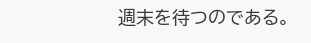週末を待つのである。